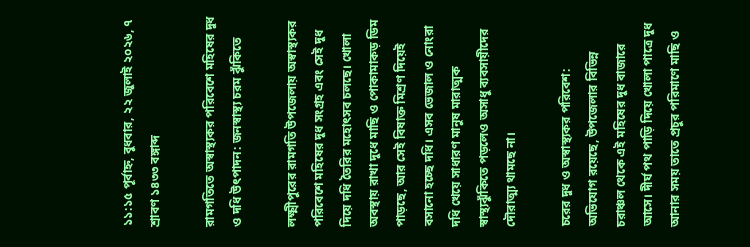১১:১৫ পূর্বাহ্ন, বুধবার, ২২ জুলাই ২০২৬, ৭ শ্রাবণ ১৪৩৩ বঙ্গাব্দ

রামগতিতে অস্বাস্থ্যকর পরিবেশে মহিষের দুধ ও দধি উৎপাদন: জনস্বাস্থ্য চরম ঝুঁকিতে

লক্ষ্মীপুরের রামগতি উপজেলায় অস্বাস্থ্যকর পরিবেশে মহিষের দুধ সংগ্রহ এবং সেই দুধ দিয়ে দধি তৈরির মহোৎসব চলছে। খোলা অবস্থায় রাখা দুধে মাছি ও পোকামাকড় ডিম পাড়ছে, আর সেই বিষাক্ত মিশ্রণ দিয়েই বসানো হচ্ছে দধি। এসব ভেজাল ও নোংরা দধি খেয়ে সাধারণ মানুষ মারাত্মক স্বাস্থ্যঝুঁকিতে পড়লেও অসাধু ব্যবসায়ীদের দৌরাত্ম্য থামছে না।

চরের দুধ ও অস্বাস্থ্যকর পরিবেশ:
অভিযোগ রয়েছে, উপজেলার বিভিন্ন চরাঞ্চল থেকে এই মহিষের দুধ বাজারে আসে। দীর্ঘ পথ পাড়ি দিয়ে খোলা পাত্রে দুধ আনার সময় তাতে প্রচুর পরিমাণে মাছি ও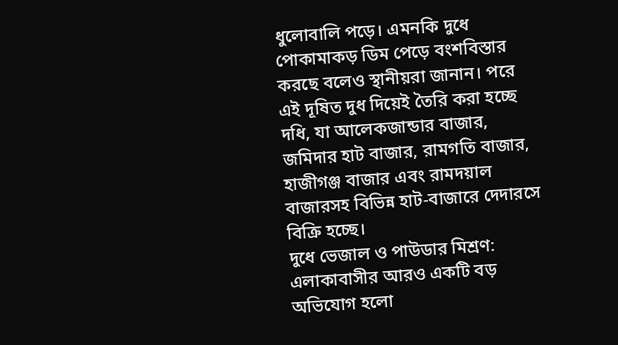ধুলোবালি পড়ে। এমনকি দুধে পোকামাকড় ডিম পেড়ে বংশবিস্তার করছে বলেও স্থানীয়রা জানান। পরে এই দূষিত দুধ দিয়েই তৈরি করা হচ্ছে দধি, যা আলেকজান্ডার বাজার, জমিদার হাট বাজার, রামগতি বাজার, হাজীগঞ্জ বাজার এবং রামদয়াল বাজারসহ বিভিন্ন হাট-বাজারে দেদারসে বিক্রি হচ্ছে।
দুধে ভেজাল ও পাউডার মিশ্রণ:
এলাকাবাসীর আরও একটি বড় অভিযোগ হলো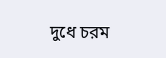দুধে চরম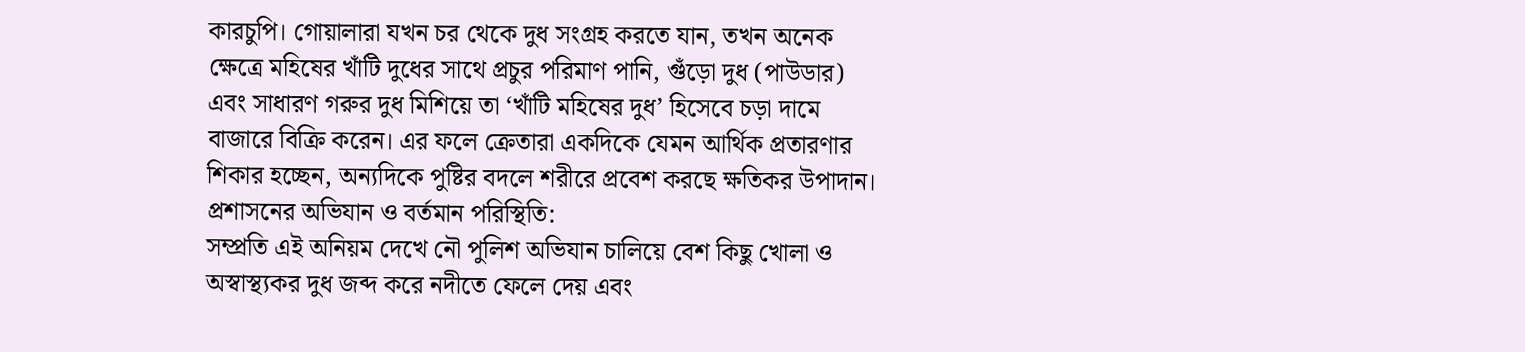কারচুপি। গোয়ালারা যখন চর থেকে দুধ সংগ্রহ করতে যান, তখন অনেক ক্ষেত্রে মহিষের খাঁটি দুধের সাথে প্রচুর পরিমাণ পানি, গুঁড়ো দুধ (পাউডার) এবং সাধারণ গরুর দুধ মিশিয়ে তা ‘খাঁটি মহিষের দুধ’ হিসেবে চড়া দামে বাজারে বিক্রি করেন। এর ফলে ক্রেতারা একদিকে যেমন আর্থিক প্রতারণার শিকার হচ্ছেন, অন্যদিকে পুষ্টির বদলে শরীরে প্রবেশ করছে ক্ষতিকর উপাদান।
প্রশাসনের অভিযান ও বর্তমান পরিস্থিতি:
সম্প্রতি এই অনিয়ম দেখে নৌ পুলিশ অভিযান চালিয়ে বেশ কিছু খোলা ও অস্বাস্থ্যকর দুধ জব্দ করে নদীতে ফেলে দেয় এবং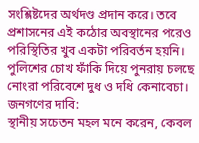সংশ্লিষ্টদের অর্থদণ্ড প্রদান করে। তবে প্রশাসনের এই কঠোর অবস্থানের পরেও পরিস্থিতির খুব একটা পরিবর্তন হয়নি। পুলিশের চোখ ফাঁকি দিয়ে পুনরায় চলছে নোংরা পরিবেশে দুধ ও দধি কেনাবেচা।
জনগণের দাবি:
স্থানীয় সচেতন মহল মনে করেন, কেবল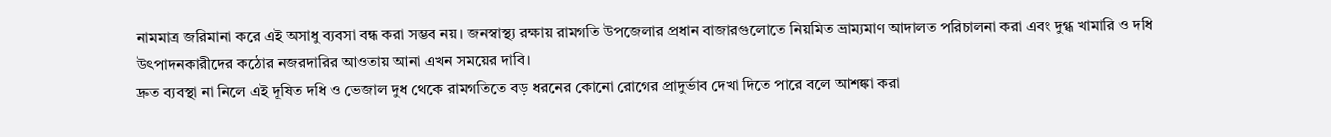নামমাত্র জরিমানা করে এই অসাধু ব্যবসা বন্ধ করা সম্ভব নয়। জনস্বাস্থ্য রক্ষায় রামগতি উপজেলার প্রধান বাজারগুলোতে নিয়মিত ভ্রাম্যমাণ আদালত পরিচালনা করা এবং দুগ্ধ খামারি ও দধি উৎপাদনকারীদের কঠোর নজরদারির আওতায় আনা এখন সময়ের দাবি।
দ্রুত ব্যবস্থা না নিলে এই দূষিত দধি ও ভেজাল দুধ থেকে রামগতিতে বড় ধরনের কোনো রোগের প্রাদুর্ভাব দেখা দিতে পারে বলে আশঙ্কা করা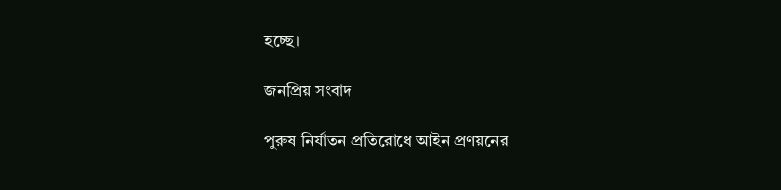হচ্ছে।

জনপ্রিয় সংবাদ

পুরুষ নির্যাতন প্রতিরোধে আইন প্রণয়নের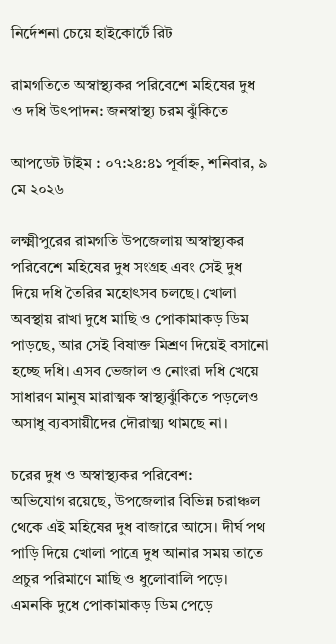নির্দেশনা চেয়ে হাইকোর্টে রিট

রামগতিতে অস্বাস্থ্যকর পরিবেশে মহিষের দুধ ও দধি উৎপাদন: জনস্বাস্থ্য চরম ঝুঁকিতে

আপডেট টাইম : ০৭:২৪:৪১ পূর্বাহ্ন, শনিবার, ৯ মে ২০২৬

লক্ষ্মীপুরের রামগতি উপজেলায় অস্বাস্থ্যকর পরিবেশে মহিষের দুধ সংগ্রহ এবং সেই দুধ দিয়ে দধি তৈরির মহোৎসব চলছে। খোলা অবস্থায় রাখা দুধে মাছি ও পোকামাকড় ডিম পাড়ছে, আর সেই বিষাক্ত মিশ্রণ দিয়েই বসানো হচ্ছে দধি। এসব ভেজাল ও নোংরা দধি খেয়ে সাধারণ মানুষ মারাত্মক স্বাস্থ্যঝুঁকিতে পড়লেও অসাধু ব্যবসায়ীদের দৌরাত্ম্য থামছে না।

চরের দুধ ও অস্বাস্থ্যকর পরিবেশ:
অভিযোগ রয়েছে, উপজেলার বিভিন্ন চরাঞ্চল থেকে এই মহিষের দুধ বাজারে আসে। দীর্ঘ পথ পাড়ি দিয়ে খোলা পাত্রে দুধ আনার সময় তাতে প্রচুর পরিমাণে মাছি ও ধুলোবালি পড়ে। এমনকি দুধে পোকামাকড় ডিম পেড়ে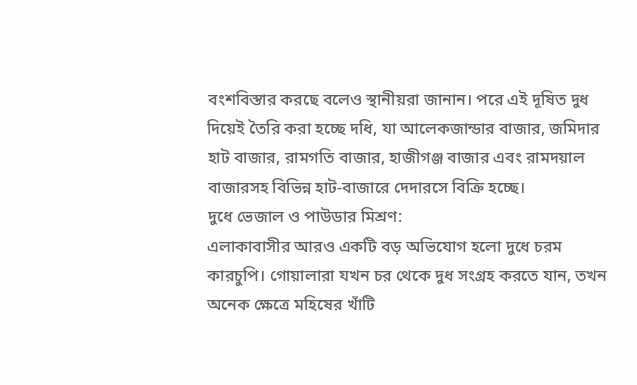বংশবিস্তার করছে বলেও স্থানীয়রা জানান। পরে এই দূষিত দুধ দিয়েই তৈরি করা হচ্ছে দধি, যা আলেকজান্ডার বাজার, জমিদার হাট বাজার, রামগতি বাজার, হাজীগঞ্জ বাজার এবং রামদয়াল বাজারসহ বিভিন্ন হাট-বাজারে দেদারসে বিক্রি হচ্ছে।
দুধে ভেজাল ও পাউডার মিশ্রণ:
এলাকাবাসীর আরও একটি বড় অভিযোগ হলো দুধে চরম কারচুপি। গোয়ালারা যখন চর থেকে দুধ সংগ্রহ করতে যান, তখন অনেক ক্ষেত্রে মহিষের খাঁটি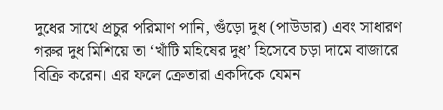দুধের সাথে প্রচুর পরিমাণ পানি, গুঁড়ো দুধ (পাউডার) এবং সাধারণ গরুর দুধ মিশিয়ে তা ‘খাঁটি মহিষের দুধ’ হিসেবে চড়া দামে বাজারে বিক্রি করেন। এর ফলে ক্রেতারা একদিকে যেমন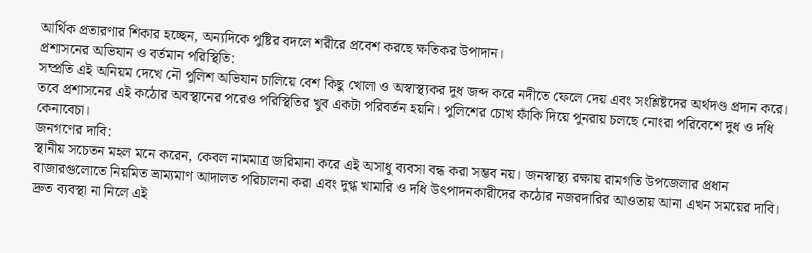আর্থিক প্রতারণার শিকার হচ্ছেন, অন্যদিকে পুষ্টির বদলে শরীরে প্রবেশ করছে ক্ষতিকর উপাদান।
প্রশাসনের অভিযান ও বর্তমান পরিস্থিতি:
সম্প্রতি এই অনিয়ম দেখে নৌ পুলিশ অভিযান চালিয়ে বেশ কিছু খোলা ও অস্বাস্থ্যকর দুধ জব্দ করে নদীতে ফেলে দেয় এবং সংশ্লিষ্টদের অর্থদণ্ড প্রদান করে। তবে প্রশাসনের এই কঠোর অবস্থানের পরেও পরিস্থিতির খুব একটা পরিবর্তন হয়নি। পুলিশের চোখ ফাঁকি দিয়ে পুনরায় চলছে নোংরা পরিবেশে দুধ ও দধি কেনাবেচা।
জনগণের দাবি:
স্থানীয় সচেতন মহল মনে করেন, কেবল নামমাত্র জরিমানা করে এই অসাধু ব্যবসা বন্ধ করা সম্ভব নয়। জনস্বাস্থ্য রক্ষায় রামগতি উপজেলার প্রধান বাজারগুলোতে নিয়মিত ভ্রাম্যমাণ আদালত পরিচালনা করা এবং দুগ্ধ খামারি ও দধি উৎপাদনকারীদের কঠোর নজরদারির আওতায় আনা এখন সময়ের দাবি।
দ্রুত ব্যবস্থা না নিলে এই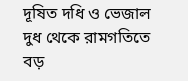দূষিত দধি ও ভেজাল দুধ থেকে রামগতিতে বড়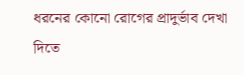ধরনের কোনো রোগের প্রাদুর্ভাব দেখা দিতে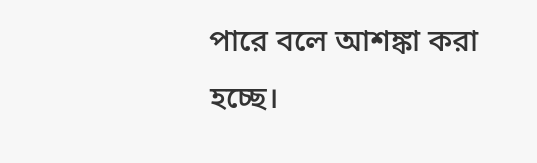পারে বলে আশঙ্কা করা হচ্ছে।